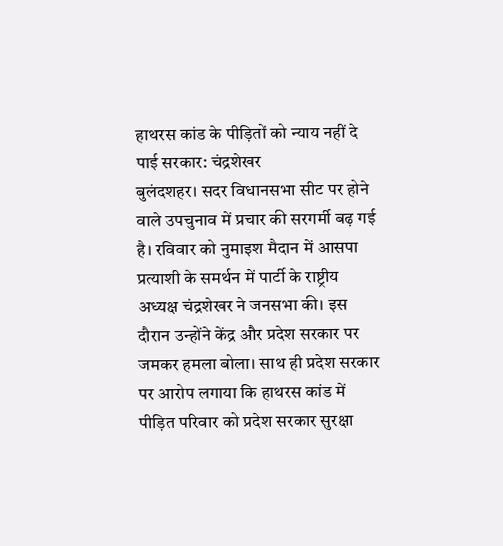हाथरस कांड के पीड़ितों को न्याय नहीं दे पाई सरकार: चंद्रशेखर
बुलंदशहर। सदर विधानसभा सीट पर होने वाले उपचुनाव में प्रचार की सरगर्मी बढ़ गई है। रविवार को नुमाइश मैदान में आसपा प्रत्याशी के समर्थन में पार्टी के राष्ट्रीय अध्यक्ष चंद्रशेखर ने जनसभा की। इस दौरान उन्होंने केंद्र और प्रदेश सरकार पर जमकर हमला बोला। साथ ही प्रदेश सरकार पर आरोप लगाया कि हाथरस कांड में पीड़ित परिवार को प्रदेश सरकार सुरक्षा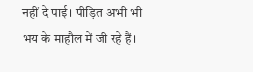नहीं दे पाई। पीड़ित अभी भी भय के माहौल में जी रहे हैं।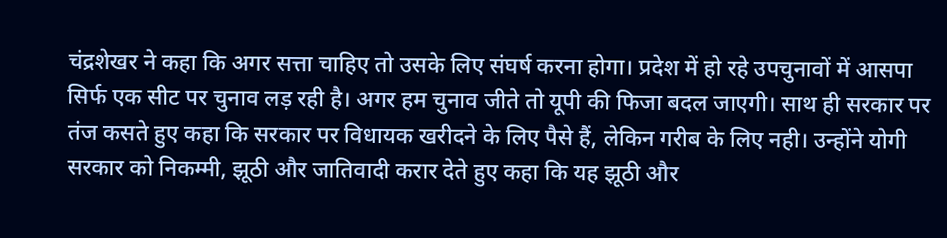चंद्रशेखर ने कहा कि अगर सत्ता चाहिए तो उसके लिए संघर्ष करना होगा। प्रदेश में हो रहे उपचुनावों में आसपा सिर्फ एक सीट पर चुनाव लड़ रही है। अगर हम चुनाव जीते तो यूपी की फिजा बदल जाएगी। साथ ही सरकार पर तंज कसते हुए कहा कि सरकार पर विधायक खरीदने के लिए पैसे हैं, लेकिन गरीब के लिए नही। उन्होंने योगी सरकार को निकम्मी, झूठी और जातिवादी करार देते हुए कहा कि यह झूठी और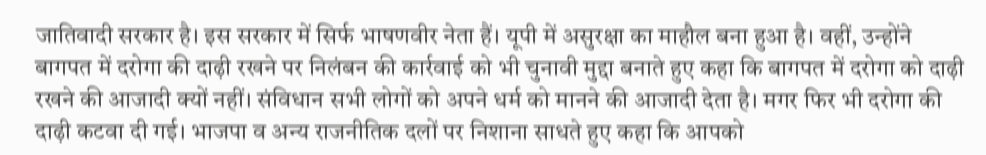जातिवादी सरकार है। इस सरकार में सिर्फ भाषणवीर नेता हैं। यूपी में असुरक्षा का माहौल बना हुआ है। वहीं, उन्होंने बागपत में दरोगा की दाढ़ी रखने पर निलंबन की कार्रवाई को भी चुनावी मुद्दा बनाते हुए कहा कि बागपत में दरोगा को दाढ़ी रखने की आजादी क्यों नहीं। संविधान सभी लोगों को अपने धर्म को मानने की आजादी देता है। मगर फिर भी दरोगा की दाढ़ी कटवा दी गई। भाजपा व अन्य राजनीतिक दलों पर निशाना साधते हुए कहा कि आपको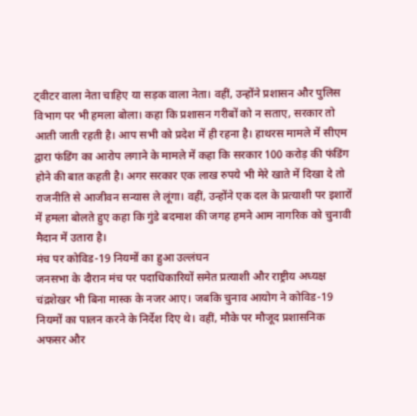ट्वीटर वाला नेता चाहिए या सड़क वाला नेता। वहीं, उन्होंने प्रशासन और पुलिस विभाग पर भी हमला बोला। कहा कि प्रशासन गरीबों को न सताए, सरकार तो आती जाती रहती है। आप सभी को प्रदेश में ही रहना है। हाथरस मामले में सीएम द्वारा फंडिंग का आरोप लगाने के मामले में कहा कि सरकार 100 करोड़ की फंडिंग होने की बात कहती है। अगर सरकार एक लाख रुपये भी मेरे खाते में दिखा दे तो राजनीति से आजीवन सन्यास ले लूंगा। वहीं, उन्होंने एक दल के प्रत्याशी पर इशारों में हमला बोलते हुए कहा कि गुंडे बदमाश की जगह हमने आम नागरिक को चुनावी मैदान में उतारा है।
मंच पर कोविड-19 नियमों का हुआ उल्लंघन
जनसभा के दौरान मंच पर पदाधिकारियों समेत प्रत्याशी और राष्ट्रीय अध्यक्ष चंद्रशेखर भी बिना मास्क के नजर आए। जबकि चुनाव आयोग ने कोविड-19 नियमों का पालन करने के निर्देश दिए थे। वहीं, मौके पर मौजूद प्रशासनिक अफसर और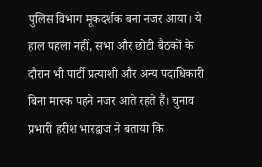पुलिस विभाग मूकदर्शक बना नजर आया। ये हाल पहला नहीं, सभा और छोटी बैठकों के दौरान भी पार्टी प्रत्याशी और अन्य पदाधिकारी बिना मास्क पहने नजर आते रहते हैं। चुनाव प्रभारी हरीश भारद्वाज ने बताया कि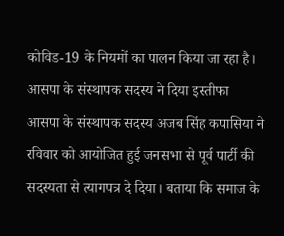कोविड-19 के नियमों का पालन किया जा रहा है।
आसपा के संस्थापक सदस्य ने दिया इस्तीफा
आसपा के संस्थापक सदस्य अजब सिंह कपासिया ने रविवार को आयोजित हुई जनसभा से पूर्व पार्टी की सदस्यता से त्यागपत्र दे दिया। बताया कि समाज के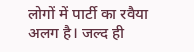लोगों में पार्टी का रवैया अलग है। जल्द ही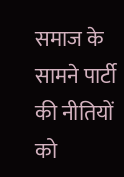समाज के सामने पार्टी की नीतियों को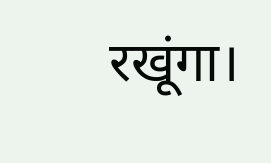रखूंगा।